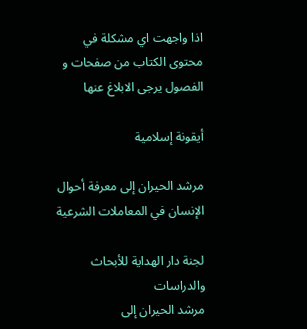اذا واجهت اي مشكلة في محتوى الكتاب من صفحات و الفصول يرجى الابلاغ عنها

أيقونة إسلامية

مرشد الحيران إلى معرفة أحوال الإنسان في المعاملات الشرعية

لجنة دار الهداية للأبحاث والدراسات
مرشد الحيران إلى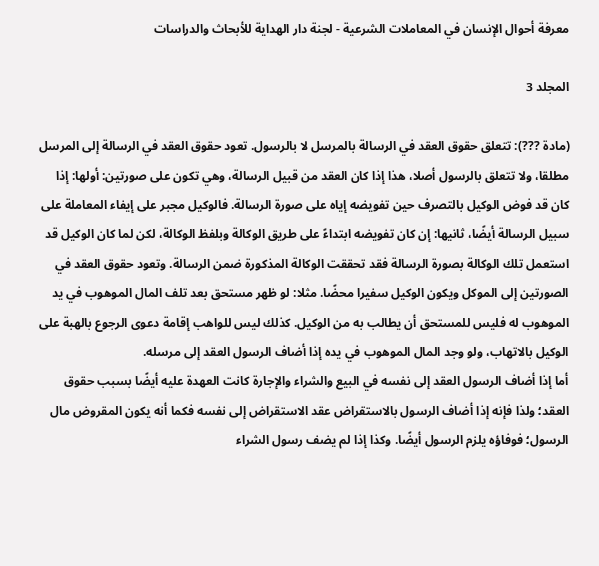معرفة أحوال الإنسان في المعاملات الشرعية - لجنة دار الهداية للأبحاث والدراسات

المجلد 3

(مادة ???): تتعلق حقوق العقد في الرسالة بالمرسل لا بالرسول. تعود حقوق العقد في الرسالة إلى المرسل مطلقا، ولا تتعلق بالرسول أصلا، هذا إذا كان العقد من قبيل الرسالة، وهي تكون على صورتين: أولها: إذا كان قد فوض الوكيل بالتصرف حين تفويضه إياه على صورة الرسالة. فالوكيل مجبر على إيفاء المعاملة على سبيل الرسالة أيضًا، ثانيها: إن كان تفويضه ابتداءً على طريق الوكالة وبلفظ الوكالة، لكن لما كان الوكيل قد استعمل تلك الوكالة بصورة الرسالة فقد تحققت الوكالة المذكورة ضمن الرسالة. وتعود حقوق العقد في الصورتين إلى الموكل ويكون الوكيل سفيرا محضًا. مثلا: لو ظهر مستحق بعد تلف المال الموهوب في يد الموهوب له فليس للمستحق أن يطالب به من الوكيل. كذلك ليس للواهب إقامة دعوى الرجوع بالهبة على الوكيل بالاتهاب، ولو وجد المال الموهوب في يده إذا أضاف الرسول العقد إلى مرسله.
أما إذا أضاف الرسول العقد إلى نفسه في البيع والشراء والإجارة كانت العهدة عليه أيضًا بسبب حقوق العقد؛ ولذا فإنه إذا أضاف الرسول بالاستقراض عقد الاستقراض إلى نفسه فكما أنه يكون المقروض مال الرسول؛ فوفاؤه يلزم الرسول أيضًا. وكذا إذا لم يضف رسول الشراء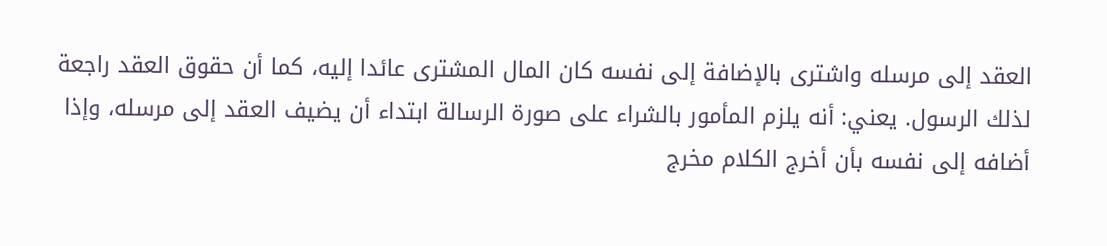العقد إلى مرسله واشترى بالإضافة إلى نفسه كان المال المشترى عائدا إليه، كما أن حقوق العقد راجعة لذلك الرسول. يعني: أنه يلزم المأمور بالشراء على صورة الرسالة ابتداء أن يضيف العقد إلى مرسله، وإذا أضافه إلى نفسه بأن أخرج الكلام مخرج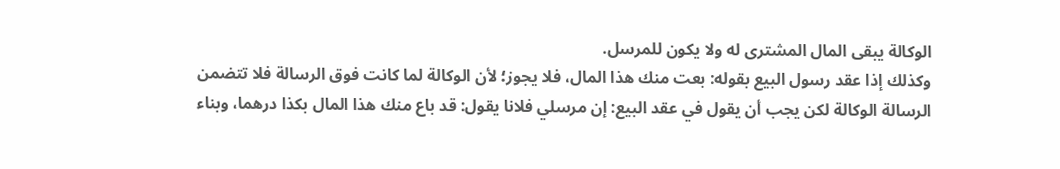الوكالة يبقى المال المشترى له ولا يكون للمرسل.
وكذلك إذا عقد رسول البيع بقوله: بعت منك هذا المال، فلا يجوز؛ لأن الوكالة لما كانت فوق الرسالة فلا تتضمن الرسالة الوكالة لكن يجب أن يقول في عقد البيع: إن مرسلي فلانا يقول: قد باع منك هذا المال بكذا درهما، وبناء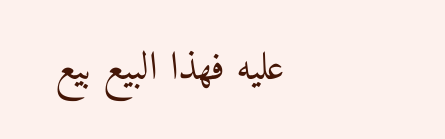عليه فهذا البيع بيع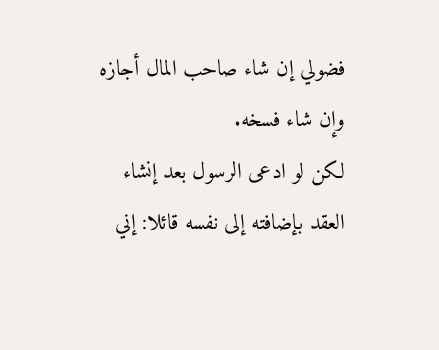فضولي إن شاء صاحب المال أجازه وإن شاء فسخه.
لكن لو ادعى الرسول بعد إنشاء العقد بإضافته إلى نفسه قائلا: إني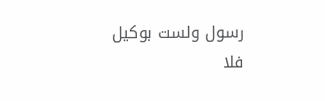رسول ولست بوكيل فلا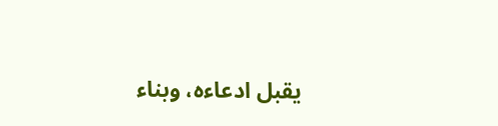يقبل ادعاءه، وبناء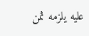عليه يلزمه ثمن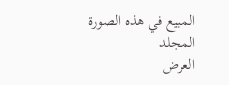المبيع في هذه الصورة
المجلد
العرض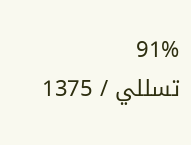91%
تسللي / 1375